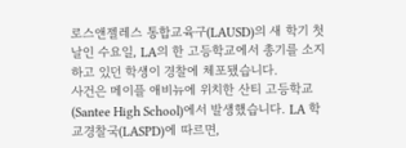로스앤젤레스 통합교육구(LAUSD)의 새 학기 첫날인 수요일, LA의 한 고등학교에서 총기를 소지하고 있던 학생이 경찰에 체포됐습니다.
사건은 메이플 애비뉴에 위치한 산티 고등학교(Santee High School)에서 발생했습니다. LA 학교경찰국(LASPD)에 따르면,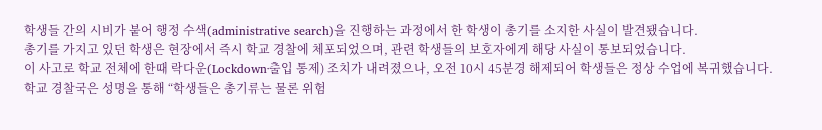학생들 간의 시비가 붙어 행정 수색(administrative search)을 진행하는 과정에서 한 학생이 총기를 소지한 사실이 발견됐습니다.
총기를 가지고 있던 학생은 현장에서 즉시 학교 경찰에 체포되었으며, 관련 학생들의 보호자에게 해당 사실이 통보되었습니다.
이 사고로 학교 전체에 한때 락다운(Lockdown·출입 통제) 조치가 내려졌으나, 오전 10시 45분경 해제되어 학생들은 정상 수업에 복귀했습니다.
학교 경찰국은 성명을 통해 “학생들은 총기류는 물론 위험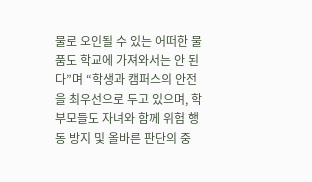물로 오인될 수 있는 어떠한 물품도 학교에 가져와서는 안 된다”며 “학생과 캠퍼스의 안전을 최우선으로 두고 있으며, 학부모들도 자녀와 함께 위험 행동 방지 및 올바른 판단의 중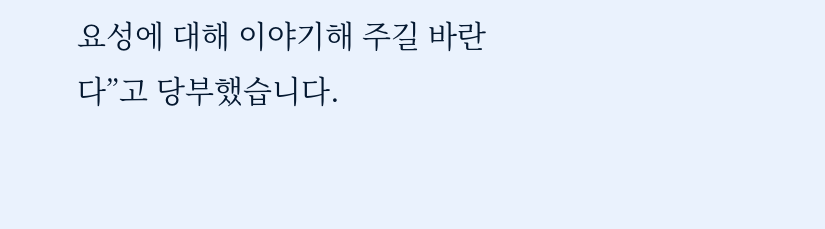요성에 대해 이야기해 주길 바란다”고 당부했습니다.